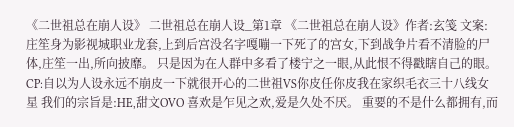《二世祖总在崩人设》 二世祖总在崩人设_第1章 《二世祖总在崩人设》作者:玄笺 文案: 庄笙身为影视城职业龙套,上到后宫没名字嘎嘣一下死了的宫女,下到战争片看不清脸的尸体,庄笙一出,所向披靡。 只是因为在人群中多看了楼宁之一眼,从此恨不得戳瞎自己的眼。 CP:自以为人设永远不崩皮一下就很开心的二世祖VS你皮任你皮我在家织毛衣三十八线女星 我们的宗旨是:HE,甜文OVO 喜欢是乍见之欢,爱是久处不厌。 重要的不是什么都拥有,而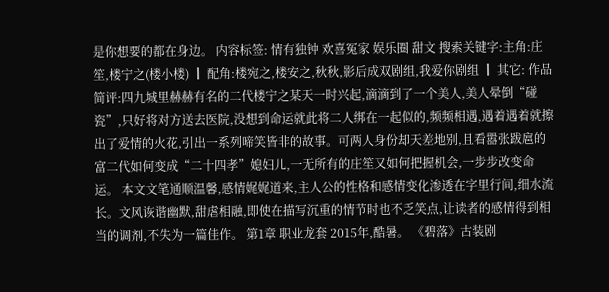是你想要的都在身边。 内容标签: 情有独钟 欢喜冤家 娱乐圈 甜文 搜索关键字:主角:庄笙,楼宁之(楼小楼) ┃ 配角:楼宛之,楼安之,秋秋,影后成双剧组,我爱你剧组 ┃ 其它: 作品简评:四九城里赫赫有名的二代楼宁之某天一时兴起,滴滴到了一个美人,美人晕倒“碰瓷”,只好将对方送去医院,没想到命运就此将二人绑在一起似的,频频相遇,遇着遇着就擦出了爱情的火花,引出一系列啼笑皆非的故事。可两人身份却天差地别,且看嚣张跋扈的富二代如何变成“二十四孝”媳妇儿,一无所有的庄笙又如何把握机会,一步步改变命运。 本文文笔通顺温馨,感情娓娓道来,主人公的性格和感情变化渗透在字里行间,细水流长。文风诙谐幽默,甜虐相融,即使在描写沉重的情节时也不乏笑点,让读者的感情得到相当的调剂,不失为一篇佳作。 第1章 职业龙套 2015年,酷暑。 《碧落》古装剧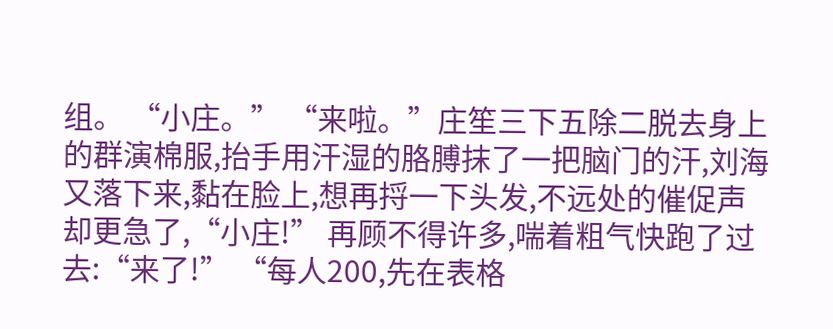组。 “小庄。” “来啦。”庄笙三下五除二脱去身上的群演棉服,抬手用汗湿的胳膊抹了一把脑门的汗,刘海又落下来,黏在脸上,想再捋一下头发,不远处的催促声却更急了,“小庄!” 再顾不得许多,喘着粗气快跑了过去:“来了!” “每人200,先在表格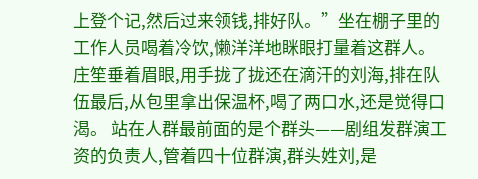上登个记,然后过来领钱,排好队。”坐在棚子里的工作人员喝着冷饮,懒洋洋地眯眼打量着这群人。 庄笙垂着眉眼,用手拢了拢还在滴汗的刘海,排在队伍最后,从包里拿出保温杯,喝了两口水,还是觉得口渴。 站在人群最前面的是个群头——剧组发群演工资的负责人,管着四十位群演,群头姓刘,是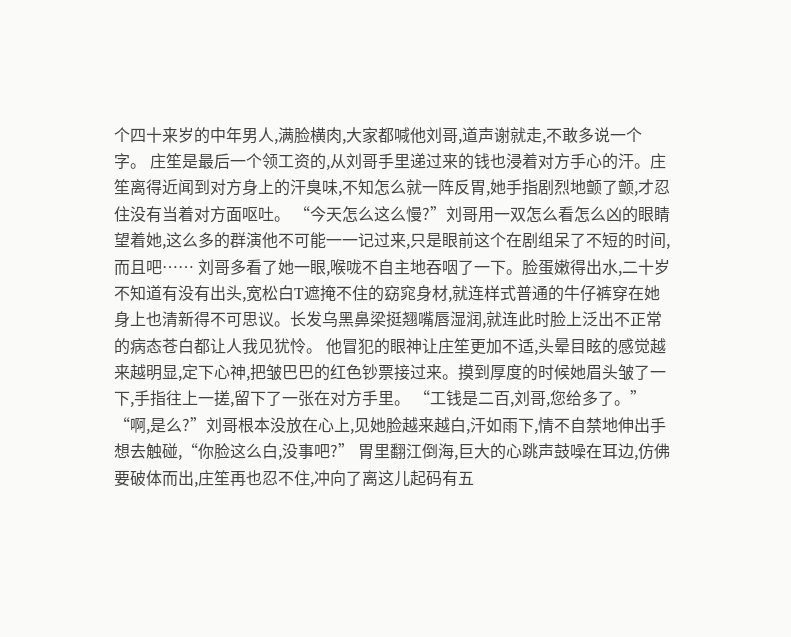个四十来岁的中年男人,满脸横肉,大家都喊他刘哥,道声谢就走,不敢多说一个字。 庄笙是最后一个领工资的,从刘哥手里递过来的钱也浸着对方手心的汗。庄笙离得近闻到对方身上的汗臭味,不知怎么就一阵反胃,她手指剧烈地颤了颤,才忍住没有当着对方面呕吐。 “今天怎么这么慢?”刘哥用一双怎么看怎么凶的眼睛望着她,这么多的群演他不可能一一记过来,只是眼前这个在剧组呆了不短的时间,而且吧…… 刘哥多看了她一眼,喉咙不自主地吞咽了一下。脸蛋嫩得出水,二十岁不知道有没有出头,宽松白T遮掩不住的窈窕身材,就连样式普通的牛仔裤穿在她身上也清新得不可思议。长发乌黑鼻梁挺翘嘴唇湿润,就连此时脸上泛出不正常的病态苍白都让人我见犹怜。 他冒犯的眼神让庄笙更加不适,头晕目眩的感觉越来越明显,定下心神,把皱巴巴的红色钞票接过来。摸到厚度的时候她眉头皱了一下,手指往上一搓,留下了一张在对方手里。 “工钱是二百,刘哥,您给多了。” “啊,是么?”刘哥根本没放在心上,见她脸越来越白,汗如雨下,情不自禁地伸出手想去触碰,“你脸这么白,没事吧?” 胃里翻江倒海,巨大的心跳声鼓噪在耳边,仿佛要破体而出,庄笙再也忍不住,冲向了离这儿起码有五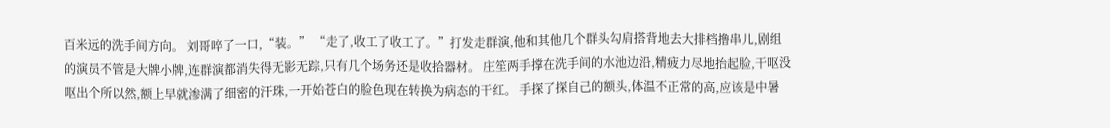百米远的洗手间方向。 刘哥啐了一口,“装。” “走了,收工了收工了。”打发走群演,他和其他几个群头勾肩搭背地去大排档撸串儿,剧组的演员不管是大牌小牌,连群演都消失得无影无踪,只有几个场务还是收拾器材。 庄笙两手撑在洗手间的水池边沿,精疲力尽地抬起脸,干呕没呕出个所以然,额上早就渗满了细密的汗珠,一开始苍白的脸色现在转换为病态的干红。 手探了探自己的额头,体温不正常的高,应该是中暑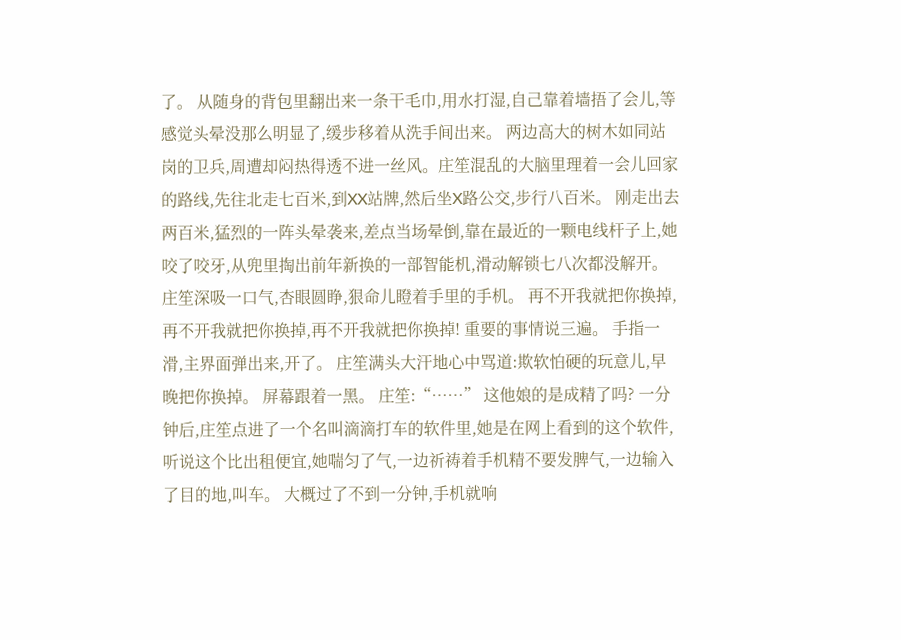了。 从随身的背包里翻出来一条干毛巾,用水打湿,自己靠着墙捂了会儿,等感觉头晕没那么明显了,缓步移着从洗手间出来。 两边高大的树木如同站岗的卫兵,周遭却闷热得透不进一丝风。庄笙混乱的大脑里理着一会儿回家的路线,先往北走七百米,到XX站牌,然后坐X路公交,步行八百米。 刚走出去两百米,猛烈的一阵头晕袭来,差点当场晕倒,靠在最近的一颗电线杆子上,她咬了咬牙,从兜里掏出前年新换的一部智能机,滑动解锁七八次都没解开。 庄笙深吸一口气,杏眼圆睁,狠命儿瞪着手里的手机。 再不开我就把你换掉,再不开我就把你换掉,再不开我就把你换掉! 重要的事情说三遍。 手指一滑,主界面弹出来,开了。 庄笙满头大汗地心中骂道:欺软怕硬的玩意儿,早晚把你换掉。 屏幕跟着一黑。 庄笙:“……” 这他娘的是成精了吗? 一分钟后,庄笙点进了一个名叫滴滴打车的软件里,她是在网上看到的这个软件,听说这个比出租便宜,她喘匀了气,一边祈祷着手机精不要发脾气,一边输入了目的地,叫车。 大概过了不到一分钟,手机就响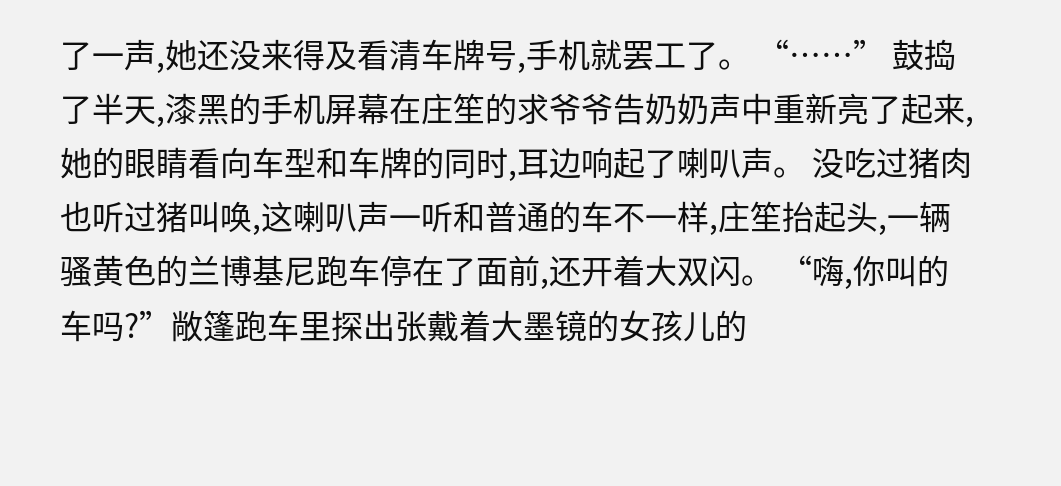了一声,她还没来得及看清车牌号,手机就罢工了。 “……” 鼓捣了半天,漆黑的手机屏幕在庄笙的求爷爷告奶奶声中重新亮了起来,她的眼睛看向车型和车牌的同时,耳边响起了喇叭声。 没吃过猪肉也听过猪叫唤,这喇叭声一听和普通的车不一样,庄笙抬起头,一辆骚黄色的兰博基尼跑车停在了面前,还开着大双闪。 “嗨,你叫的车吗?”敞篷跑车里探出张戴着大墨镜的女孩儿的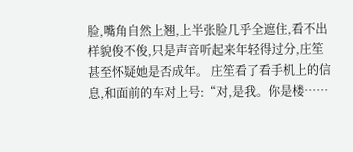脸,嘴角自然上翘,上半张脸几乎全遮住,看不出样貌俊不俊,只是声音听起来年轻得过分,庄笙甚至怀疑她是否成年。 庄笙看了看手机上的信息,和面前的车对上号:“对,是我。你是楼……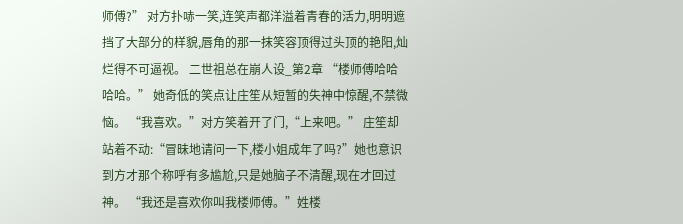师傅?” 对方扑哧一笑,连笑声都洋溢着青春的活力,明明遮挡了大部分的样貌,唇角的那一抹笑容顶得过头顶的艳阳,灿烂得不可逼视。 二世祖总在崩人设_第2章 “楼师傅哈哈哈哈。” 她奇低的笑点让庄笙从短暂的失神中惊醒,不禁微恼。 “我喜欢。”对方笑着开了门,“上来吧。” 庄笙却站着不动:“冒昧地请问一下,楼小姐成年了吗?”她也意识到方才那个称呼有多尴尬,只是她脑子不清醒,现在才回过神。 “我还是喜欢你叫我楼师傅。”姓楼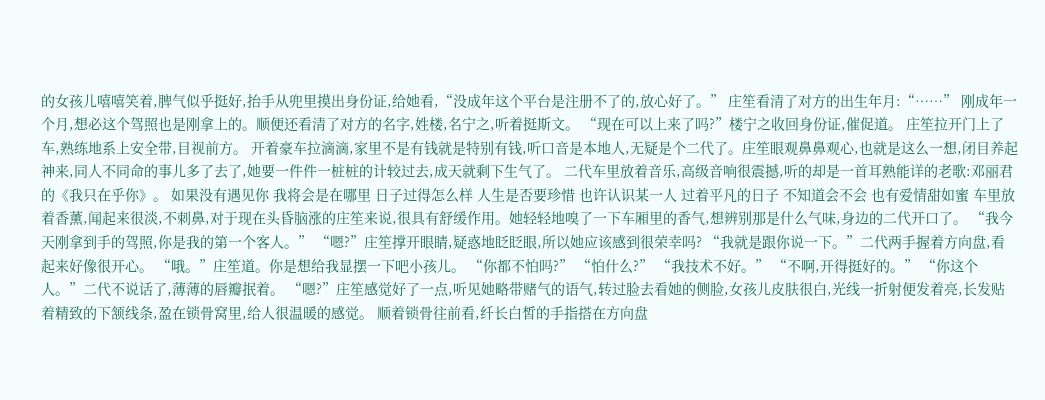的女孩儿嘻嘻笑着,脾气似乎挺好,抬手从兜里摸出身份证,给她看,“没成年这个平台是注册不了的,放心好了。” 庄笙看清了对方的出生年月:“……” 刚成年一个月,想必这个驾照也是刚拿上的。顺便还看清了对方的名字,姓楼,名宁之,听着挺斯文。 “现在可以上来了吗?”楼宁之收回身份证,催促道。 庄笙拉开门上了车,熟练地系上安全带,目视前方。 开着豪车拉滴滴,家里不是有钱就是特别有钱,听口音是本地人,无疑是个二代了。庄笙眼观鼻鼻观心,也就是这么一想,闭目养起神来,同人不同命的事儿多了去了,她要一件件一桩桩的计较过去,成天就剩下生气了。 二代车里放着音乐,高级音响很震撼,听的却是一首耳熟能详的老歌:邓丽君的《我只在乎你》。 如果没有遇见你 我将会是在哪里 日子过得怎么样 人生是否要珍惜 也许认识某一人 过着平凡的日子 不知道会不会 也有爱情甜如蜜 车里放着香薰,闻起来很淡,不刺鼻,对于现在头昏脑涨的庄笙来说,很具有舒缓作用。她轻轻地嗅了一下车厢里的香气,想辨别那是什么气味,身边的二代开口了。 “我今天刚拿到手的驾照,你是我的第一个客人。” “嗯?”庄笙撑开眼睛,疑惑地眨眨眼,所以她应该感到很荣幸吗? “我就是跟你说一下。”二代两手握着方向盘,看起来好像很开心。 “哦。”庄笙道。你是想给我显摆一下吧小孩儿。 “你都不怕吗?” “怕什么?” “我技术不好。” “不啊,开得挺好的。” “你这个人。”二代不说话了,薄薄的唇瓣抿着。 “嗯?”庄笙感觉好了一点,听见她略带赌气的语气,转过脸去看她的侧脸,女孩儿皮肤很白,光线一折射便发着亮,长发贴着精致的下颔线条,盈在锁骨窝里,给人很温暖的感觉。 顺着锁骨往前看,纤长白皙的手指搭在方向盘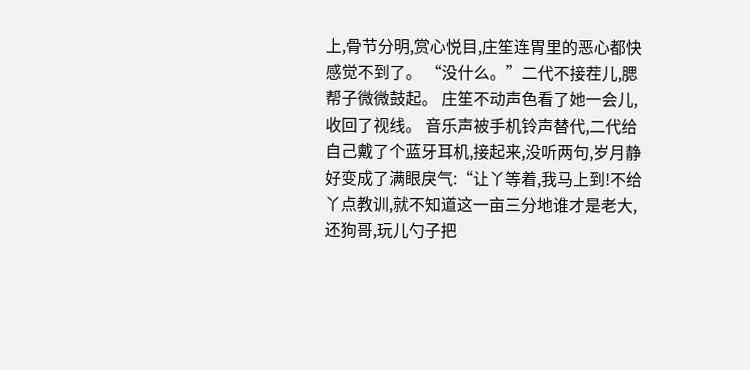上,骨节分明,赏心悦目,庄笙连胃里的恶心都快感觉不到了。 “没什么。”二代不接茬儿,腮帮子微微鼓起。 庄笙不动声色看了她一会儿,收回了视线。 音乐声被手机铃声替代,二代给自己戴了个蓝牙耳机,接起来,没听两句,岁月静好变成了满眼戾气:“让丫等着,我马上到!不给丫点教训,就不知道这一亩三分地谁才是老大,还狗哥,玩儿勺子把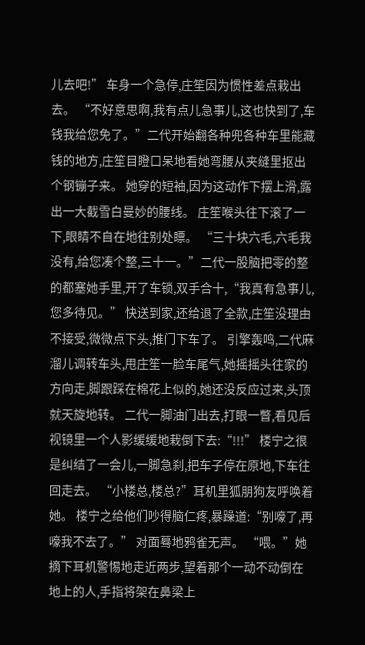儿去吧!” 车身一个急停,庄笙因为惯性差点栽出去。 “不好意思啊,我有点儿急事儿,这也快到了,车钱我给您免了。”二代开始翻各种兜各种车里能藏钱的地方,庄笙目瞪口呆地看她弯腰从夹缝里抠出个钢镚子来。 她穿的短袖,因为这动作下摆上滑,露出一大截雪白曼妙的腰线。 庄笙喉头往下滚了一下,眼睛不自在地往别处瞟。 “三十块六毛,六毛我没有,给您凑个整,三十一。”二代一股脑把零的整的都塞她手里,开了车锁,双手合十,“我真有急事儿,您多待见。” 快送到家,还给退了全款,庄笙没理由不接受,微微点下头,推门下车了。 引擎轰鸣,二代麻溜儿调转车头,甩庄笙一脸车尾气,她摇摇头往家的方向走,脚跟踩在棉花上似的,她还没反应过来,头顶就天旋地转。 二代一脚油门出去,打眼一瞥,看见后视镜里一个人影缓缓地栽倒下去:“!!!” 楼宁之很是纠结了一会儿,一脚急刹,把车子停在原地,下车往回走去。 “小楼总,楼总?”耳机里狐朋狗友呼唤着她。 楼宁之给他们吵得脑仁疼,暴躁道:“别嚎了,再嚎我不去了。” 对面蓦地鸦雀无声。 “喂。”她摘下耳机警惕地走近两步,望着那个一动不动倒在地上的人,手指将架在鼻梁上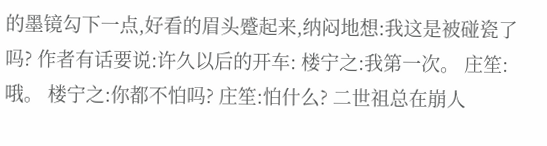的墨镜勾下一点,好看的眉头蹙起来,纳闷地想:我这是被碰瓷了吗? 作者有话要说:许久以后的开车: 楼宁之:我第一次。 庄笙:哦。 楼宁之:你都不怕吗? 庄笙:怕什么? 二世祖总在崩人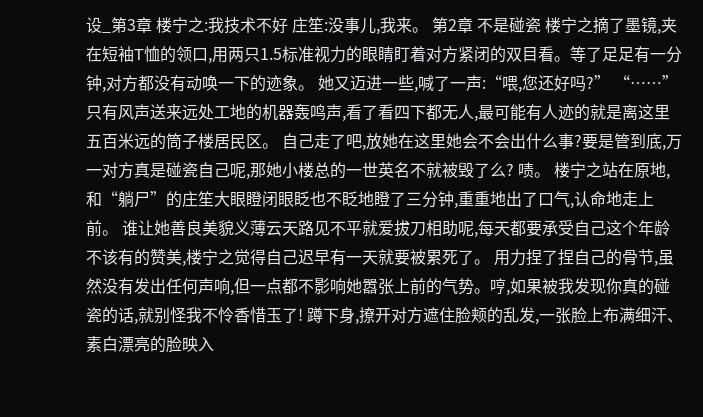设_第3章 楼宁之:我技术不好 庄笙:没事儿,我来。 第2章 不是碰瓷 楼宁之摘了墨镜,夹在短袖T恤的领口,用两只1.5标准视力的眼睛盯着对方紧闭的双目看。等了足足有一分钟,对方都没有动唤一下的迹象。 她又迈进一些,喊了一声:“喂,您还好吗?” “……” 只有风声送来远处工地的机器轰鸣声,看了看四下都无人,最可能有人迹的就是离这里五百米远的筒子楼居民区。 自己走了吧,放她在这里她会不会出什么事?要是管到底,万一对方真是碰瓷自己呢,那她小楼总的一世英名不就被毁了么? 啧。 楼宁之站在原地,和“躺尸”的庄笙大眼瞪闭眼眨也不眨地瞪了三分钟,重重地出了口气,认命地走上前。 谁让她善良美貌义薄云天路见不平就爱拔刀相助呢,每天都要承受自己这个年龄不该有的赞美,楼宁之觉得自己迟早有一天就要被累死了。 用力捏了捏自己的骨节,虽然没有发出任何声响,但一点都不影响她嚣张上前的气势。哼,如果被我发现你真的碰瓷的话,就别怪我不怜香惜玉了! 蹲下身,撩开对方遮住脸颊的乱发,一张脸上布满细汗、素白漂亮的脸映入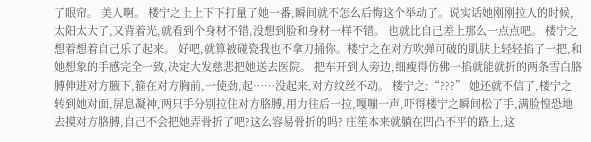了眼帘。 美人啊。 楼宁之上上下下打量了她一番,瞬间就不怎么后悔这个举动了。说实话她刚刚拉人的时候,太阳太大了,又背着光,就看到个身材不错,没想到脸和身材一样不错。 也就比自己差上那么一点点吧。 楼宁之想着想着自己乐了起来。 好吧,就算被碰瓷我也不拿刀捅你。楼宁之在对方吹弹可破的肌肤上轻轻掐了一把,和她想象的手感完全一致,决定大发慈悲把她送去医院。 把车开到人旁边,细瘦得仿佛一掐就能就折的两条雪白胳膊伸进对方腋下,箍在对方胸前,一使劲,起……没起来,对方纹丝不动。 楼宁之:“???” 她还就不信了,楼宁之转到她对面,屏息凝神,两只手分别拉住对方胳膊,用力往后一拉,嘎嘣一声,吓得楼宁之瞬间松了手,满脸惶恐地去摸对方胳膊,自己不会把她弄骨折了吧?这么容易骨折的吗? 庄笙本来就躺在凹凸不平的路上,这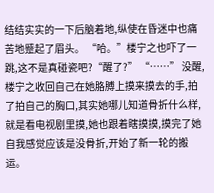结结实实的一下后脑着地,纵使在昏迷中也痛苦地蹙起了眉头。 “哈。”楼宁之也吓了一跳,这不是真碰瓷吧?“醒了?” “……” 没醒,楼宁之收回自己在她胳膊上摸来摸去的手,拍了拍自己的胸口,其实她哪儿知道骨折什么样,就是看电视剧里摸,她也跟着瞎摸摸,摸完了她自我感觉应该是没骨折,开始了新一轮的搬运。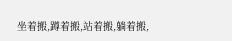坐着搬,蹲着搬,站着搬,躺着搬,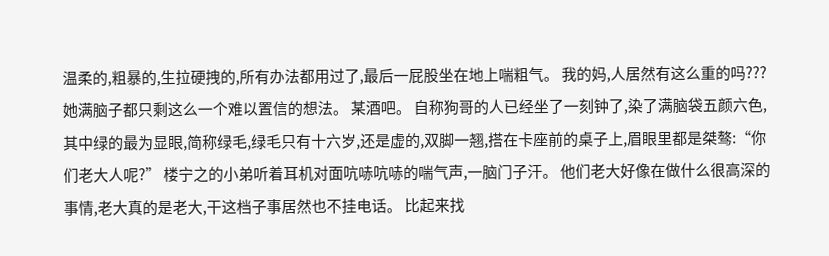温柔的,粗暴的,生拉硬拽的,所有办法都用过了,最后一屁股坐在地上喘粗气。 我的妈,人居然有这么重的吗??? 她满脑子都只剩这么一个难以置信的想法。 某酒吧。 自称狗哥的人已经坐了一刻钟了,染了满脑袋五颜六色,其中绿的最为显眼,简称绿毛,绿毛只有十六岁,还是虚的,双脚一翘,搭在卡座前的桌子上,眉眼里都是桀骜:“你们老大人呢?” 楼宁之的小弟听着耳机对面吭哧吭哧的喘气声,一脑门子汗。 他们老大好像在做什么很高深的事情,老大真的是老大,干这档子事居然也不挂电话。 比起来找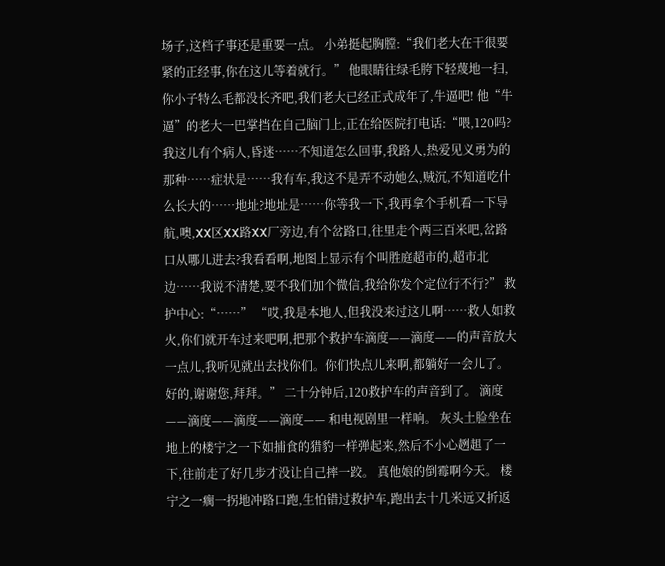场子,这档子事还是重要一点。 小弟挺起胸膛:“我们老大在干很要紧的正经事,你在这儿等着就行。” 他眼睛往绿毛胯下轻蔑地一扫,你小子特么毛都没长齐吧,我们老大已经正式成年了,牛逼吧! 他“牛逼”的老大一巴掌挡在自己脑门上,正在给医院打电话:“喂,120吗?我这儿有个病人,昏迷……不知道怎么回事,我路人,热爱见义勇为的那种……症状是……我有车,我这不是弄不动她么,贼沉,不知道吃什么长大的……地址?地址是……你等我一下,我再拿个手机看一下导航,噢,XX区XX路XX厂旁边,有个岔路口,往里走个两三百米吧,岔路口从哪儿进去?我看看啊,地图上显示有个叫胜庭超市的,超市北边……我说不清楚,要不我们加个微信,我给你发个定位行不行?” 救护中心:“……” “哎,我是本地人,但我没来过这儿啊……救人如救火,你们就开车过来吧啊,把那个救护车滴度——滴度——的声音放大一点儿,我听见就出去找你们。你们快点儿来啊,都躺好一会儿了。好的,谢谢您,拜拜。” 二十分钟后,120救护车的声音到了。 滴度——滴度——滴度——滴度—— 和电视剧里一样响。 灰头土脸坐在地上的楼宁之一下如捕食的猎豹一样弹起来,然后不小心趔趄了一下,往前走了好几步才没让自己摔一跤。 真他娘的倒霉啊今天。 楼宁之一瘸一拐地冲路口跑,生怕错过救护车,跑出去十几米远又折返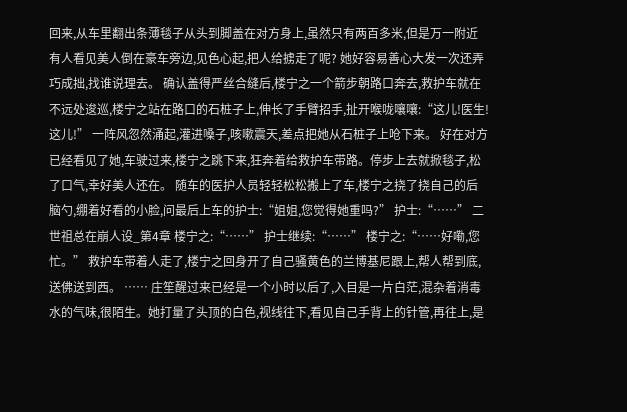回来,从车里翻出条薄毯子从头到脚盖在对方身上,虽然只有两百多米,但是万一附近有人看见美人倒在豪车旁边,见色心起,把人给掳走了呢? 她好容易善心大发一次还弄巧成拙,找谁说理去。 确认盖得严丝合缝后,楼宁之一个箭步朝路口奔去,救护车就在不远处逡巡,楼宁之站在路口的石桩子上,伸长了手臂招手,扯开喉咙嚷嚷:“这儿!医生!这儿!” 一阵风忽然涌起,灌进嗓子,咳嗽震天,差点把她从石桩子上呛下来。 好在对方已经看见了她,车驶过来,楼宁之跳下来,狂奔着给救护车带路。停步上去就掀毯子,松了口气,幸好美人还在。 随车的医护人员轻轻松松搬上了车,楼宁之挠了挠自己的后脑勺,绷着好看的小脸,问最后上车的护士:“姐姐,您觉得她重吗?” 护士:“……” 二世祖总在崩人设_第4章 楼宁之:“……” 护士继续:“……” 楼宁之:“……好嘞,您忙。” 救护车带着人走了,楼宁之回身开了自己骚黄色的兰博基尼跟上,帮人帮到底,送佛送到西。 …… 庄笙醒过来已经是一个小时以后了,入目是一片白茫,混杂着消毒水的气味,很陌生。她打量了头顶的白色,视线往下,看见自己手背上的针管,再往上,是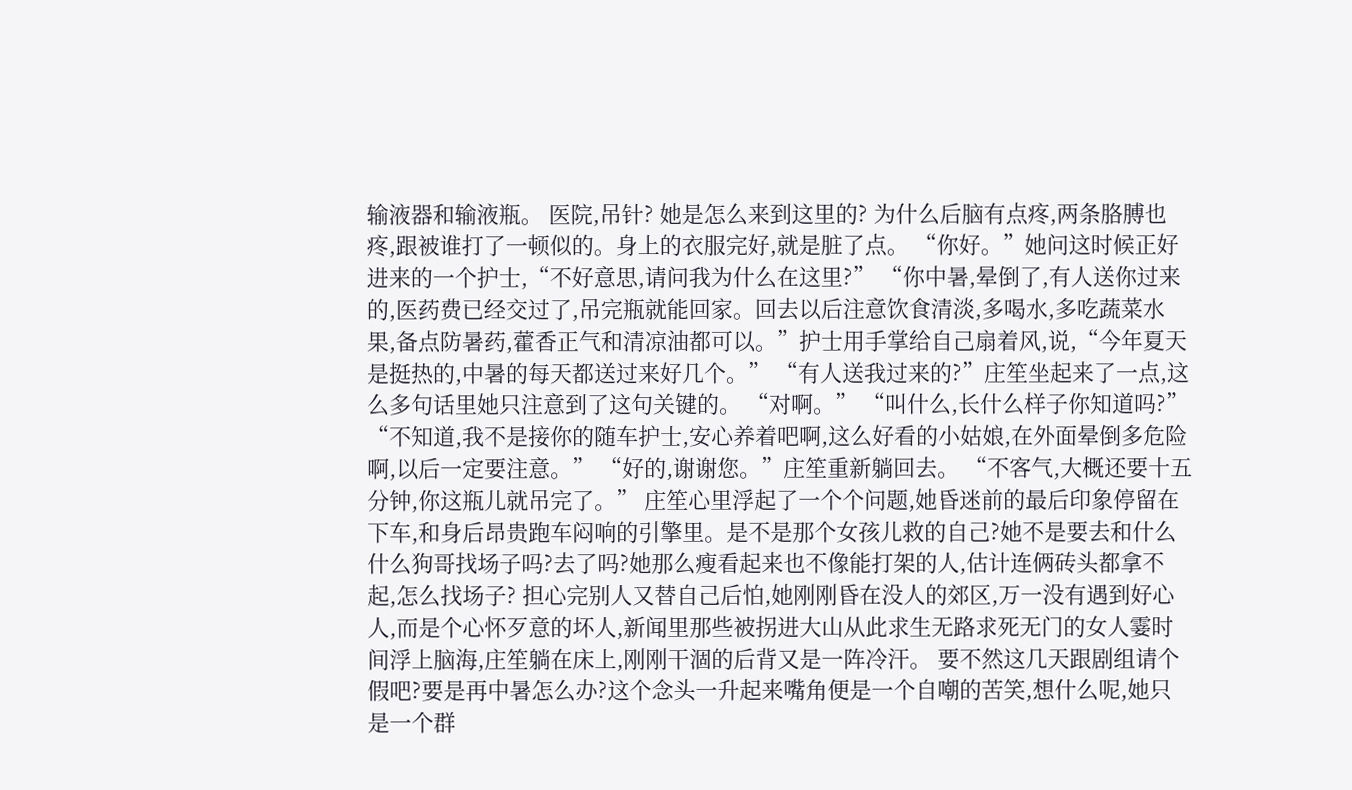输液器和输液瓶。 医院,吊针? 她是怎么来到这里的? 为什么后脑有点疼,两条胳膊也疼,跟被谁打了一顿似的。身上的衣服完好,就是脏了点。 “你好。”她问这时候正好进来的一个护士,“不好意思,请问我为什么在这里?” “你中暑,晕倒了,有人送你过来的,医药费已经交过了,吊完瓶就能回家。回去以后注意饮食清淡,多喝水,多吃蔬菜水果,备点防暑药,藿香正气和清凉油都可以。”护士用手掌给自己扇着风,说,“今年夏天是挺热的,中暑的每天都送过来好几个。” “有人送我过来的?”庄笙坐起来了一点,这么多句话里她只注意到了这句关键的。 “对啊。” “叫什么,长什么样子你知道吗?” “不知道,我不是接你的随车护士,安心养着吧啊,这么好看的小姑娘,在外面晕倒多危险啊,以后一定要注意。” “好的,谢谢您。”庄笙重新躺回去。 “不客气,大概还要十五分钟,你这瓶儿就吊完了。” 庄笙心里浮起了一个个问题,她昏迷前的最后印象停留在下车,和身后昂贵跑车闷响的引擎里。是不是那个女孩儿救的自己?她不是要去和什么什么狗哥找场子吗?去了吗?她那么瘦看起来也不像能打架的人,估计连俩砖头都拿不起,怎么找场子? 担心完别人又替自己后怕,她刚刚昏在没人的郊区,万一没有遇到好心人,而是个心怀歹意的坏人,新闻里那些被拐进大山从此求生无路求死无门的女人霎时间浮上脑海,庄笙躺在床上,刚刚干涸的后背又是一阵冷汗。 要不然这几天跟剧组请个假吧?要是再中暑怎么办?这个念头一升起来嘴角便是一个自嘲的苦笑,想什么呢,她只是一个群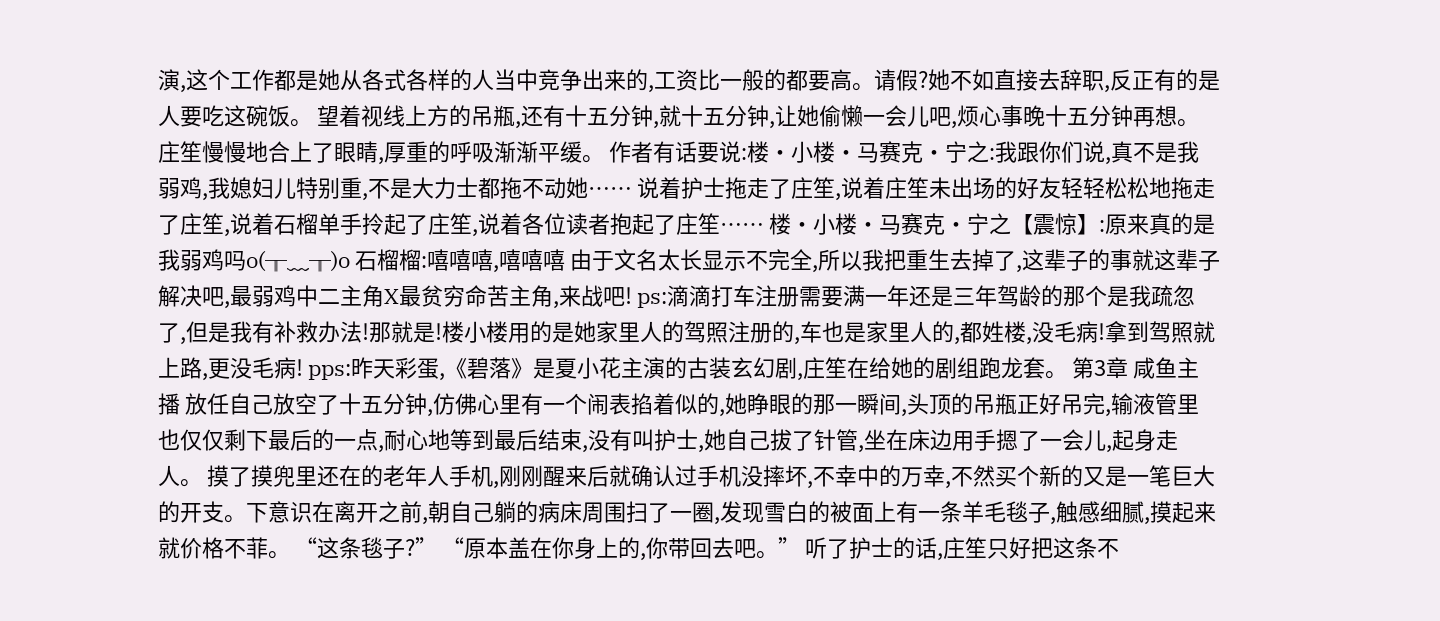演,这个工作都是她从各式各样的人当中竞争出来的,工资比一般的都要高。请假?她不如直接去辞职,反正有的是人要吃这碗饭。 望着视线上方的吊瓶,还有十五分钟,就十五分钟,让她偷懒一会儿吧,烦心事晚十五分钟再想。 庄笙慢慢地合上了眼睛,厚重的呼吸渐渐平缓。 作者有话要说:楼·小楼·马赛克·宁之:我跟你们说,真不是我弱鸡,我媳妇儿特别重,不是大力士都拖不动她…… 说着护士拖走了庄笙,说着庄笙未出场的好友轻轻松松地拖走了庄笙,说着石榴单手拎起了庄笙,说着各位读者抱起了庄笙…… 楼·小楼·马赛克·宁之【震惊】:原来真的是我弱鸡吗o(╥﹏╥)o 石榴榴:嘻嘻嘻,嘻嘻嘻 由于文名太长显示不完全,所以我把重生去掉了,这辈子的事就这辈子解决吧,最弱鸡中二主角X最贫穷命苦主角,来战吧! ps:滴滴打车注册需要满一年还是三年驾龄的那个是我疏忽了,但是我有补救办法!那就是!楼小楼用的是她家里人的驾照注册的,车也是家里人的,都姓楼,没毛病!拿到驾照就上路,更没毛病! pps:昨天彩蛋,《碧落》是夏小花主演的古装玄幻剧,庄笙在给她的剧组跑龙套。 第3章 咸鱼主播 放任自己放空了十五分钟,仿佛心里有一个闹表掐着似的,她睁眼的那一瞬间,头顶的吊瓶正好吊完,输液管里也仅仅剩下最后的一点,耐心地等到最后结束,没有叫护士,她自己拔了针管,坐在床边用手摁了一会儿,起身走人。 摸了摸兜里还在的老年人手机,刚刚醒来后就确认过手机没摔坏,不幸中的万幸,不然买个新的又是一笔巨大的开支。下意识在离开之前,朝自己躺的病床周围扫了一圈,发现雪白的被面上有一条羊毛毯子,触感细腻,摸起来就价格不菲。 “这条毯子?” “原本盖在你身上的,你带回去吧。” 听了护士的话,庄笙只好把这条不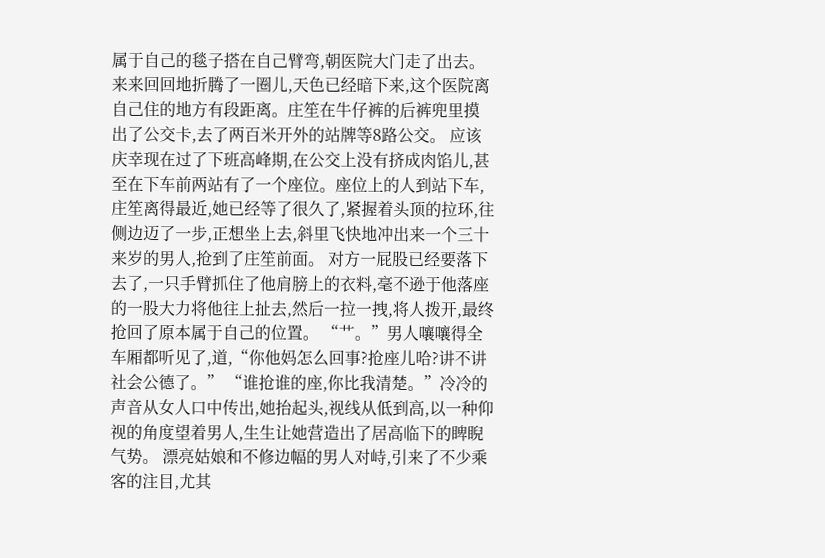属于自己的毯子搭在自己臂弯,朝医院大门走了出去。 来来回回地折腾了一圈儿,天色已经暗下来,这个医院离自己住的地方有段距离。庄笙在牛仔裤的后裤兜里摸出了公交卡,去了两百米开外的站牌等8路公交。 应该庆幸现在过了下班高峰期,在公交上没有挤成肉馅儿,甚至在下车前两站有了一个座位。座位上的人到站下车,庄笙离得最近,她已经等了很久了,紧握着头顶的拉环,往侧边迈了一步,正想坐上去,斜里飞快地冲出来一个三十来岁的男人,抢到了庄笙前面。 对方一屁股已经要落下去了,一只手臂抓住了他肩膀上的衣料,毫不逊于他落座的一股大力将他往上扯去,然后一拉一拽,将人拨开,最终抢回了原本属于自己的位置。 “艹。”男人嚷嚷得全车厢都听见了,道,“你他妈怎么回事?抢座儿哈?讲不讲社会公德了。” “谁抢谁的座,你比我清楚。”冷冷的声音从女人口中传出,她抬起头,视线从低到高,以一种仰视的角度望着男人,生生让她营造出了居高临下的睥睨气势。 漂亮姑娘和不修边幅的男人对峙,引来了不少乘客的注目,尤其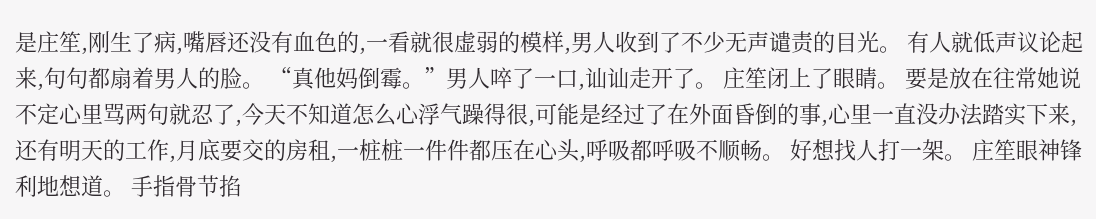是庄笙,刚生了病,嘴唇还没有血色的,一看就很虚弱的模样,男人收到了不少无声谴责的目光。 有人就低声议论起来,句句都扇着男人的脸。 “真他妈倒霉。”男人啐了一口,讪讪走开了。 庄笙闭上了眼睛。 要是放在往常她说不定心里骂两句就忍了,今天不知道怎么心浮气躁得很,可能是经过了在外面昏倒的事,心里一直没办法踏实下来,还有明天的工作,月底要交的房租,一桩桩一件件都压在心头,呼吸都呼吸不顺畅。 好想找人打一架。 庄笙眼神锋利地想道。 手指骨节掐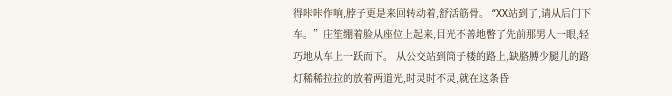得咔咔作响,脖子更是来回转动着,舒活筋骨。 “XX站到了,请从后门下车。”庄笙绷着脸从座位上起来,目光不善地瞥了先前那男人一眼,轻巧地从车上一跃而下。 从公交站到筒子楼的路上,缺胳膊少腿儿的路灯稀稀拉拉的放着两道光,时灵时不灵,就在这条昏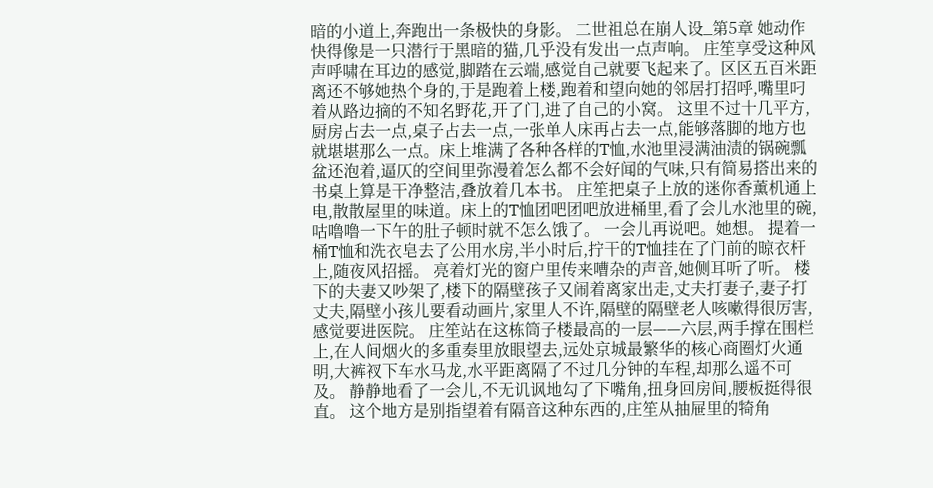暗的小道上,奔跑出一条极快的身影。 二世祖总在崩人设_第5章 她动作快得像是一只潜行于黑暗的猫,几乎没有发出一点声响。 庄笙享受这种风声呼啸在耳边的感觉,脚踏在云端,感觉自己就要飞起来了。区区五百米距离还不够她热个身的,于是跑着上楼,跑着和望向她的邻居打招呼,嘴里叼着从路边摘的不知名野花,开了门,进了自己的小窝。 这里不过十几平方,厨房占去一点,桌子占去一点,一张单人床再占去一点,能够落脚的地方也就堪堪那么一点。床上堆满了各种各样的T恤,水池里浸满油渍的锅碗瓢盆还泡着,逼仄的空间里弥漫着怎么都不会好闻的气味,只有简易搭出来的书桌上算是干净整洁,叠放着几本书。 庄笙把桌子上放的迷你香薰机通上电,散散屋里的味道。床上的T恤团吧团吧放进桶里,看了会儿水池里的碗,咕噜噜一下午的肚子顿时就不怎么饿了。 一会儿再说吧。她想。 提着一桶T恤和洗衣皂去了公用水房,半小时后,拧干的T恤挂在了门前的晾衣杆上,随夜风招摇。 亮着灯光的窗户里传来嘈杂的声音,她侧耳听了听。 楼下的夫妻又吵架了,楼下的隔壁孩子又闹着离家出走,丈夫打妻子,妻子打丈夫,隔壁小孩儿要看动画片,家里人不许,隔壁的隔壁老人咳嗽得很厉害,感觉要进医院。 庄笙站在这栋筒子楼最高的一层——六层,两手撑在围栏上,在人间烟火的多重奏里放眼望去,远处京城最繁华的核心商圈灯火通明,大裤衩下车水马龙,水平距离隔了不过几分钟的车程,却那么遥不可及。 静静地看了一会儿,不无讥讽地勾了下嘴角,扭身回房间,腰板挺得很直。 这个地方是别指望着有隔音这种东西的,庄笙从抽屉里的犄角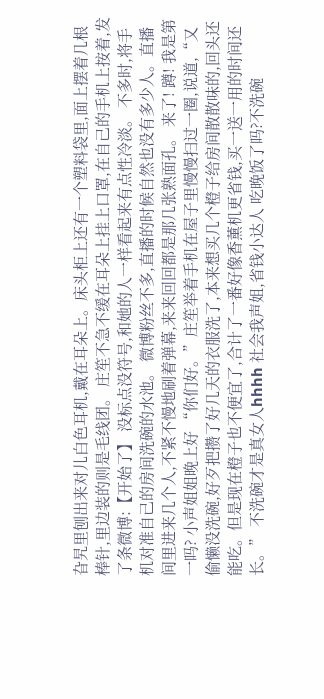旮旯里刨出来对儿白色耳机,戴在耳朵上。床头柜上还有一个塑料袋里,面上摆着几根棒针,里边装的则是毛线团。 庄笙不急不缓在耳朵上挂上口罩,在自己的手机上按着,发了条微博:【开始了】 没标点没符号,和她的人一样看起来有点性冷淡。 不多时,将手机对准自己的房间洗碗的水池。 微博粉丝不多,直播的时候自然也没有多少人。直播间里进来几个人,不紧不慢地刷着弹幕,来来回回都是那几张熟面孔。 来了! 蹲! 我是第一吗? 小声姐姐晚上好 “你们好。”庄笙举着手机在屋子里慢慢扫过一圈,说道,“又偷懒没洗碗,好歹把攒了好几天的衣服洗了,本来想买几个橙子给房间散散味的,回头还能吃。但是现在橙子也不便宜了,合计了一番好像香薰机更省钱,买一送一用的时间还长。” 不洗碗才是真女人hhhh 社会我声姐,省钱小达人 吃晚饭了吗?不洗碗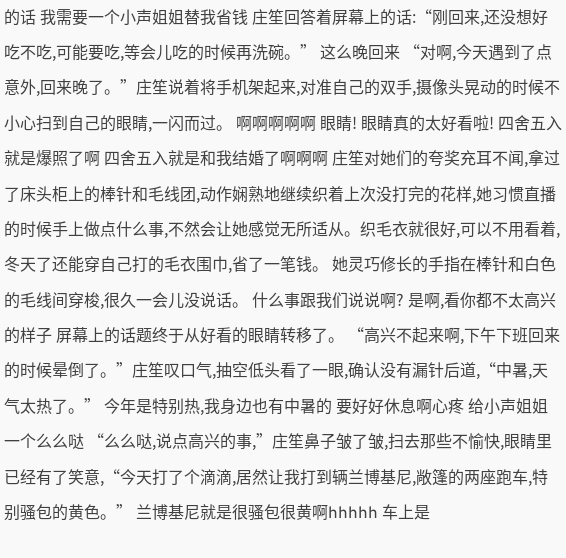的话 我需要一个小声姐姐替我省钱 庄笙回答着屏幕上的话:“刚回来,还没想好吃不吃,可能要吃,等会儿吃的时候再洗碗。” 这么晚回来 “对啊,今天遇到了点意外,回来晚了。”庄笙说着将手机架起来,对准自己的双手,摄像头晃动的时候不小心扫到自己的眼睛,一闪而过。 啊啊啊啊啊 眼睛! 眼睛真的太好看啦! 四舍五入就是爆照了啊 四舍五入就是和我结婚了啊啊啊 庄笙对她们的夸奖充耳不闻,拿过了床头柜上的棒针和毛线团,动作娴熟地继续织着上次没打完的花样,她习惯直播的时候手上做点什么事,不然会让她感觉无所适从。织毛衣就很好,可以不用看着,冬天了还能穿自己打的毛衣围巾,省了一笔钱。 她灵巧修长的手指在棒针和白色的毛线间穿梭,很久一会儿没说话。 什么事跟我们说说啊? 是啊,看你都不太高兴的样子 屏幕上的话题终于从好看的眼睛转移了。 “高兴不起来啊,下午下班回来的时候晕倒了。”庄笙叹口气,抽空低头看了一眼,确认没有漏针后道,“中暑,天气太热了。” 今年是特别热,我身边也有中暑的 要好好休息啊心疼 给小声姐姐一个么么哒 “么么哒,说点高兴的事,”庄笙鼻子皱了皱,扫去那些不愉快,眼睛里已经有了笑意,“今天打了个滴滴,居然让我打到辆兰博基尼,敞篷的两座跑车,特别骚包的黄色。” 兰博基尼就是很骚包很黄啊hhhhh 车上是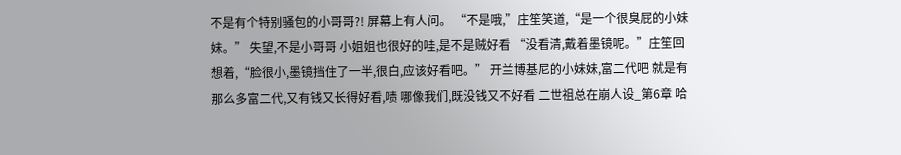不是有个特别骚包的小哥哥?! 屏幕上有人问。 “不是哦,”庄笙笑道,“是一个很臭屁的小妹妹。” 失望,不是小哥哥 小姐姐也很好的哇,是不是贼好看 “没看清,戴着墨镜呢。”庄笙回想着,“脸很小,墨镜挡住了一半,很白,应该好看吧。” 开兰博基尼的小妹妹,富二代吧 就是有那么多富二代,又有钱又长得好看,啧 哪像我们,既没钱又不好看 二世祖总在崩人设_第6章 哈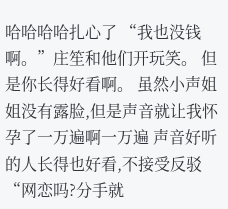哈哈哈哈扎心了 “我也没钱啊。”庄笙和他们开玩笑。 但是你长得好看啊。 虽然小声姐姐没有露脸,但是声音就让我怀孕了一万遍啊一万遍 声音好听的人长得也好看,不接受反驳 “网恋吗?分手就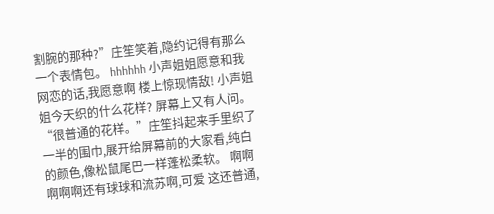割腕的那种?”庄笙笑着,隐约记得有那么一个表情包。 hhhhhh 小声姐姐愿意和我网恋的话,我愿意啊 楼上惊现情敌! 小声姐姐今天织的什么花样? 屏幕上又有人问。 “很普通的花样。”庄笙抖起来手里织了一半的围巾,展开给屏幕前的大家看,纯白的颜色,像松鼠尾巴一样蓬松柔软。 啊啊啊啊啊还有球球和流苏啊,可爱 这还普通,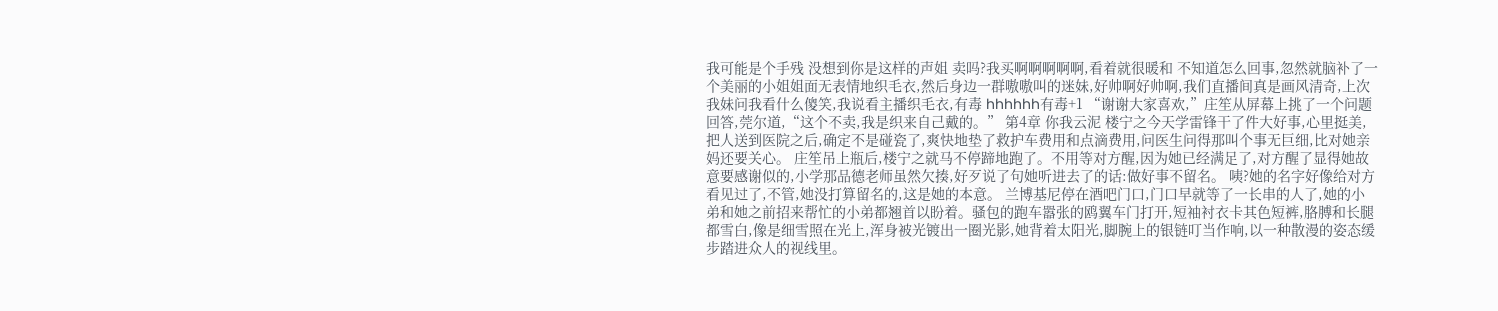我可能是个手残 没想到你是这样的声姐 卖吗?我买啊啊啊啊啊,看着就很暖和 不知道怎么回事,忽然就脑补了一个美丽的小姐姐面无表情地织毛衣,然后身边一群嗷嗷叫的迷妹,好帅啊好帅啊,我们直播间真是画风清奇,上次我妹问我看什么傻笑,我说看主播织毛衣,有毒 hhhhhh有毒+1 “谢谢大家喜欢,”庄笙从屏幕上挑了一个问题回答,莞尔道,“这个不卖,我是织来自己戴的。” 第4章 你我云泥 楼宁之今天学雷锋干了件大好事,心里挺美,把人送到医院之后,确定不是碰瓷了,爽快地垫了救护车费用和点滴费用,问医生问得那叫个事无巨细,比对她亲妈还要关心。 庄笙吊上瓶后,楼宁之就马不停蹄地跑了。不用等对方醒,因为她已经满足了,对方醒了显得她故意要感谢似的,小学那品德老师虽然欠揍,好歹说了句她听进去了的话:做好事不留名。 咦?她的名字好像给对方看见过了,不管,她没打算留名的,这是她的本意。 兰博基尼停在酒吧门口,门口早就等了一长串的人了,她的小弟和她之前招来帮忙的小弟都翘首以盼着。骚包的跑车嚣张的鸥翼车门打开,短袖衬衣卡其色短裤,胳膊和长腿都雪白,像是细雪照在光上,浑身被光镀出一圈光影,她背着太阳光,脚腕上的银链叮当作响,以一种散漫的姿态缓步踏进众人的视线里。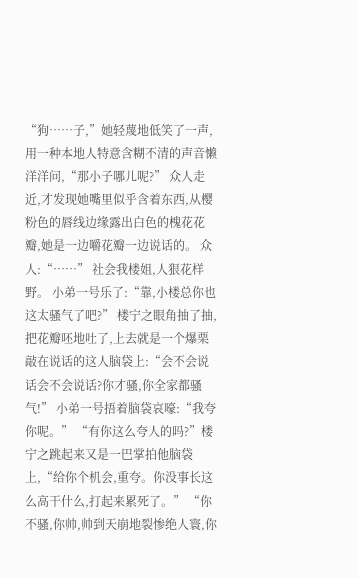“狗……子,”她轻蔑地低笑了一声,用一种本地人特意含糊不清的声音懒洋洋问,“那小子哪儿呢?” 众人走近,才发现她嘴里似乎含着东西,从樱粉色的唇线边缘露出白色的槐花花瓣,她是一边嚼花瓣一边说话的。 众人:“……” 社会我楼姐,人狠花样野。 小弟一号乐了:“靠,小楼总你也这太骚气了吧?” 楼宁之眼角抽了抽,把花瓣呸地吐了,上去就是一个爆栗敲在说话的这人脑袋上:“会不会说话会不会说话?你才骚,你全家都骚气!” 小弟一号捂着脑袋哀嚎:“我夸你呢。” “有你这么夸人的吗?”楼宁之跳起来又是一巴掌拍他脑袋上,“给你个机会,重夸。你没事长这么高干什么,打起来累死了。” “你不骚,你帅,帅到天崩地裂惨绝人寰,你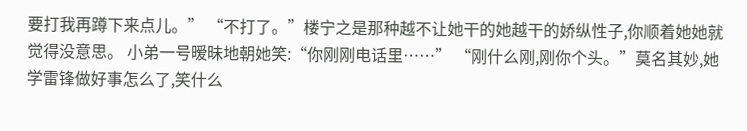要打我再蹲下来点儿。” “不打了。”楼宁之是那种越不让她干的她越干的娇纵性子,你顺着她她就觉得没意思。 小弟一号暧昧地朝她笑:“你刚刚电话里……” “刚什么刚,刚你个头。”莫名其妙,她学雷锋做好事怎么了,笑什么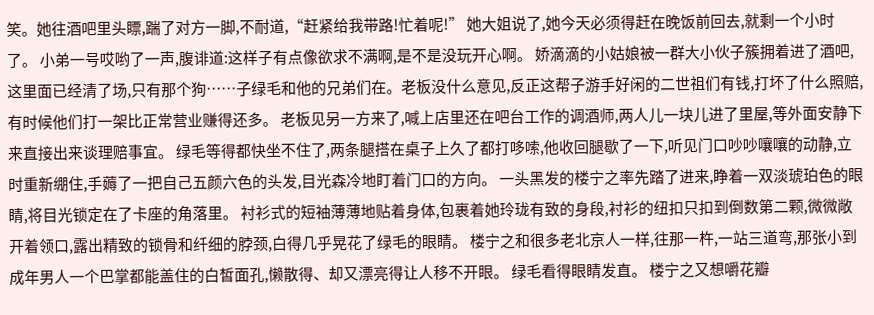笑。她往酒吧里头瞟,踹了对方一脚,不耐道,“赶紧给我带路!忙着呢!” 她大姐说了,她今天必须得赶在晚饭前回去,就剩一个小时了。 小弟一号哎哟了一声,腹诽道:这样子有点像欲求不满啊,是不是没玩开心啊。 娇滴滴的小姑娘被一群大小伙子簇拥着进了酒吧,这里面已经清了场,只有那个狗……子绿毛和他的兄弟们在。老板没什么意见,反正这帮子游手好闲的二世祖们有钱,打坏了什么照赔,有时候他们打一架比正常营业赚得还多。 老板见另一方来了,喊上店里还在吧台工作的调酒师,两人儿一块儿进了里屋,等外面安静下来直接出来谈理赔事宜。 绿毛等得都快坐不住了,两条腿搭在桌子上久了都打哆嗦,他收回腿歇了一下,听见门口吵吵嚷嚷的动静,立时重新绷住,手薅了一把自己五颜六色的头发,目光森冷地盯着门口的方向。 一头黑发的楼宁之率先踏了进来,睁着一双淡琥珀色的眼睛,将目光锁定在了卡座的角落里。 衬衫式的短袖薄薄地贴着身体,包裹着她玲珑有致的身段,衬衫的纽扣只扣到倒数第二颗,微微敞开着领口,露出精致的锁骨和纤细的脖颈,白得几乎晃花了绿毛的眼睛。 楼宁之和很多老北京人一样,往那一杵,一站三道弯,那张小到成年男人一个巴掌都能盖住的白皙面孔,懒散得、却又漂亮得让人移不开眼。 绿毛看得眼睛发直。 楼宁之又想嚼花瓣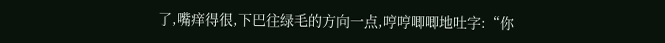了,嘴痒得很,下巴往绿毛的方向一点,哼哼唧唧地吐字:“你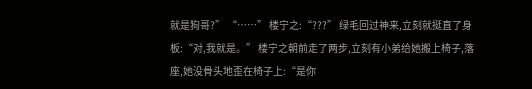就是狗哥?” “……” 楼宁之:“???” 绿毛回过神来,立刻就挺直了身板:“对,我就是。” 楼宁之朝前走了两步,立刻有小弟给她搬上椅子,落座,她没骨头地歪在椅子上:“是你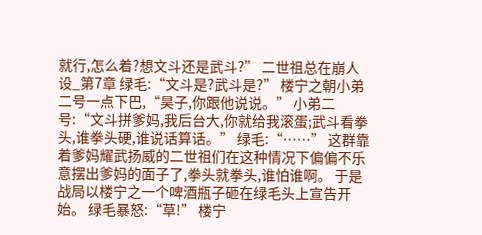就行,怎么着?想文斗还是武斗?” 二世祖总在崩人设_第7章 绿毛:“文斗是?武斗是?” 楼宁之朝小弟二号一点下巴,“昊子,你跟他说说。” 小弟二号:“文斗拼爹妈,我后台大,你就给我滚蛋;武斗看拳头,谁拳头硬,谁说话算话。” 绿毛:“……” 这群靠着爹妈耀武扬威的二世祖们在这种情况下偏偏不乐意摆出爹妈的面子了,拳头就拳头,谁怕谁啊。 于是战局以楼宁之一个啤酒瓶子砸在绿毛头上宣告开始。 绿毛暴怒:“草!” 楼宁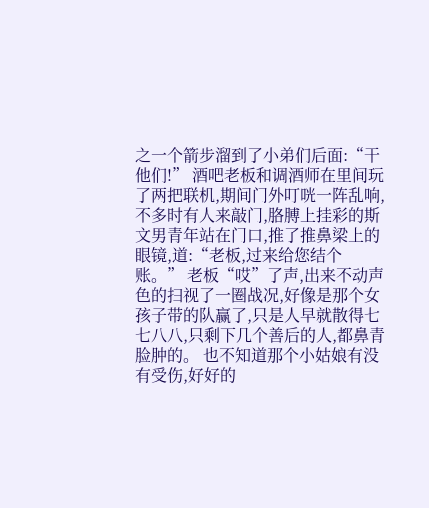之一个箭步溜到了小弟们后面:“干他们!” 酒吧老板和调酒师在里间玩了两把联机,期间门外叮咣一阵乱响,不多时有人来敲门,胳膊上挂彩的斯文男青年站在门口,推了推鼻梁上的眼镜,道:“老板,过来给您结个账。” 老板“哎”了声,出来不动声色的扫视了一圈战况,好像是那个女孩子带的队赢了,只是人早就散得七七八八,只剩下几个善后的人,都鼻青脸肿的。 也不知道那个小姑娘有没有受伤,好好的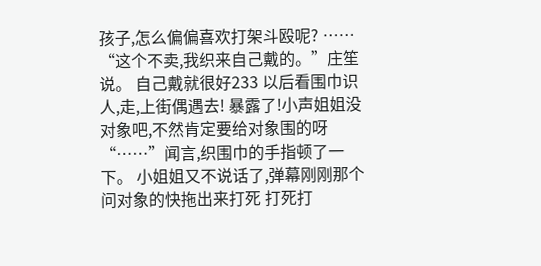孩子,怎么偏偏喜欢打架斗殴呢? …… “这个不卖,我织来自己戴的。”庄笙说。 自己戴就很好233 以后看围巾识人,走,上街偶遇去! 暴露了!小声姐姐没对象吧,不然肯定要给对象围的呀 “……”闻言,织围巾的手指顿了一下。 小姐姐又不说话了,弹幕刚刚那个问对象的快拖出来打死 打死打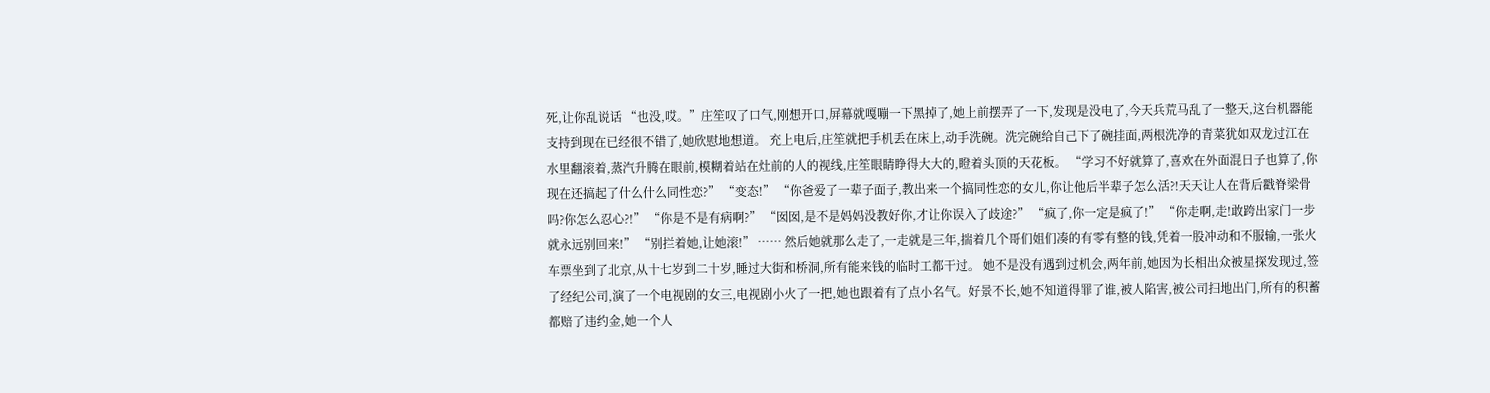死,让你乱说话 “也没,哎。”庄笙叹了口气,刚想开口,屏幕就嘎嘣一下黑掉了,她上前摆弄了一下,发现是没电了,今天兵荒马乱了一整天,这台机器能支持到现在已经很不错了,她欣慰地想道。 充上电后,庄笙就把手机丢在床上,动手洗碗。洗完碗给自己下了碗挂面,两根洗净的青菜犹如双龙过江在水里翻滚着,蒸汽升腾在眼前,模糊着站在灶前的人的视线,庄笙眼睛睁得大大的,瞪着头顶的天花板。 “学习不好就算了,喜欢在外面混日子也算了,你现在还搞起了什么什么同性恋?” “变态!” “你爸爱了一辈子面子,教出来一个搞同性恋的女儿,你让他后半辈子怎么活?!天天让人在背后戳脊梁骨吗?你怎么忍心?!” “你是不是有病啊?” “囡囡,是不是妈妈没教好你,才让你误入了歧途?” “疯了,你一定是疯了!” “你走啊,走!敢跨出家门一步就永远别回来!” “别拦着她,让她滚!” …… 然后她就那么走了,一走就是三年,揣着几个哥们姐们凑的有零有整的钱,凭着一股冲动和不服输,一张火车票坐到了北京,从十七岁到二十岁,睡过大街和桥洞,所有能来钱的临时工都干过。 她不是没有遇到过机会,两年前,她因为长相出众被星探发现过,签了经纪公司,演了一个电视剧的女三,电视剧小火了一把,她也跟着有了点小名气。好景不长,她不知道得罪了谁,被人陷害,被公司扫地出门,所有的积蓄都赔了违约金,她一个人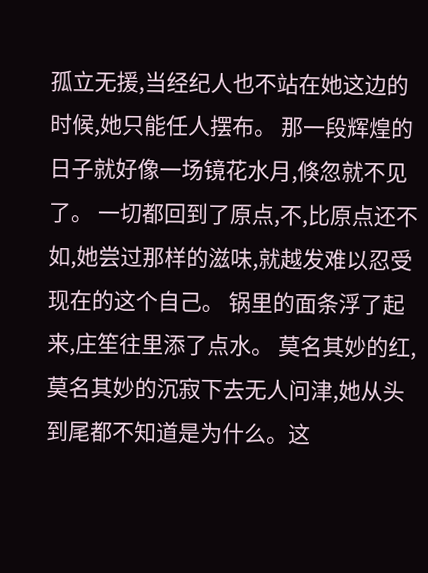孤立无援,当经纪人也不站在她这边的时候,她只能任人摆布。 那一段辉煌的日子就好像一场镜花水月,倏忽就不见了。 一切都回到了原点,不,比原点还不如,她尝过那样的滋味,就越发难以忍受现在的这个自己。 锅里的面条浮了起来,庄笙往里添了点水。 莫名其妙的红,莫名其妙的沉寂下去无人问津,她从头到尾都不知道是为什么。这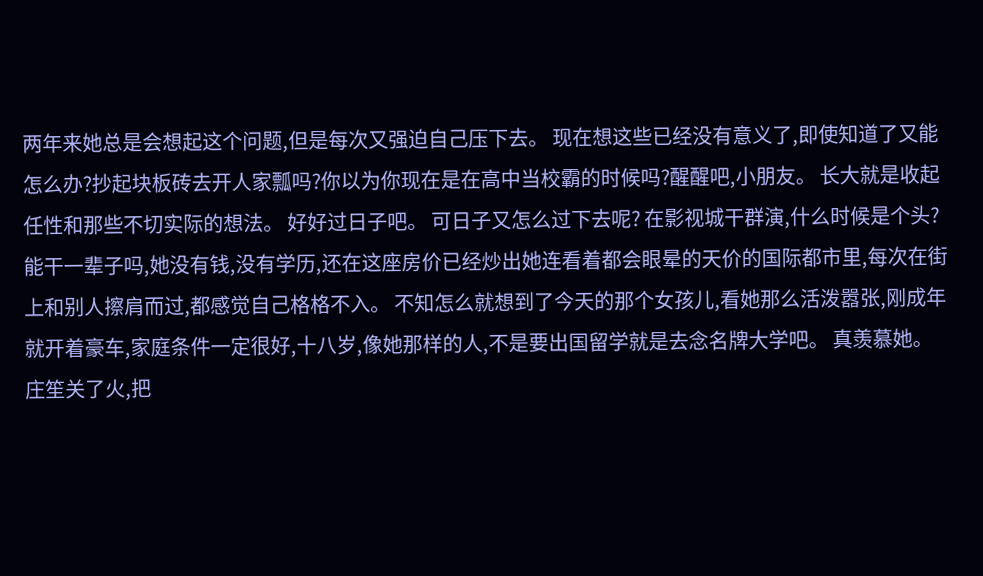两年来她总是会想起这个问题,但是每次又强迫自己压下去。 现在想这些已经没有意义了,即使知道了又能怎么办?抄起块板砖去开人家瓢吗?你以为你现在是在高中当校霸的时候吗?醒醒吧,小朋友。 长大就是收起任性和那些不切实际的想法。 好好过日子吧。 可日子又怎么过下去呢? 在影视城干群演,什么时候是个头?能干一辈子吗,她没有钱,没有学历,还在这座房价已经炒出她连看着都会眼晕的天价的国际都市里,每次在街上和别人擦肩而过,都感觉自己格格不入。 不知怎么就想到了今天的那个女孩儿,看她那么活泼嚣张,刚成年就开着豪车,家庭条件一定很好,十八岁,像她那样的人,不是要出国留学就是去念名牌大学吧。 真羡慕她。 庄笙关了火,把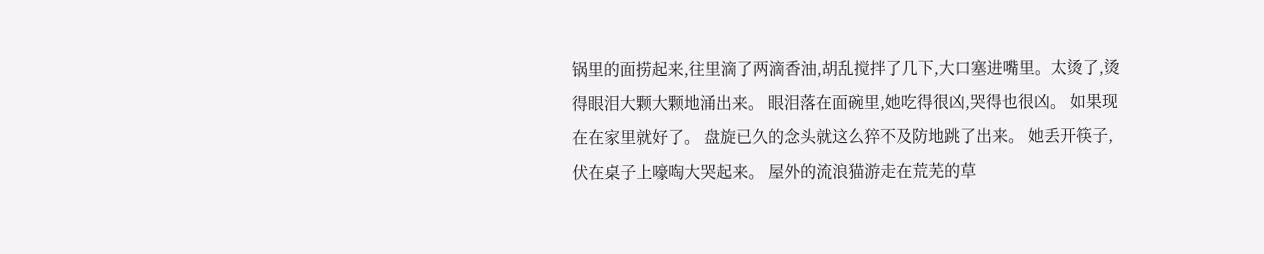锅里的面捞起来,往里滴了两滴香油,胡乱搅拌了几下,大口塞进嘴里。太烫了,烫得眼泪大颗大颗地涌出来。 眼泪落在面碗里,她吃得很凶,哭得也很凶。 如果现在在家里就好了。 盘旋已久的念头就这么猝不及防地跳了出来。 她丢开筷子,伏在桌子上嚎啕大哭起来。 屋外的流浪猫游走在荒芜的草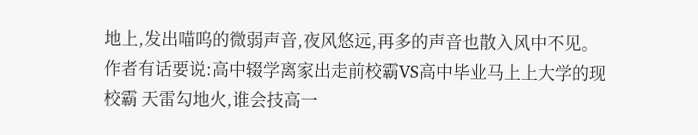地上,发出喵呜的微弱声音,夜风悠远,再多的声音也散入风中不见。 作者有话要说:高中辍学离家出走前校霸VS高中毕业马上上大学的现校霸 天雷勾地火,谁会技高一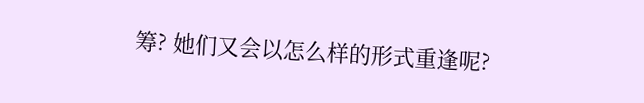筹? 她们又会以怎么样的形式重逢呢?